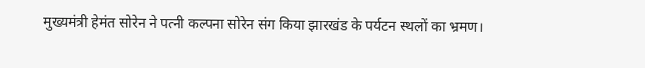मुख्यमंत्री हेमंत सोरेन ने पत्नी कल्पना सोरेन संग किया झारखंड के पर्यटन स्थलों का भ्रमण।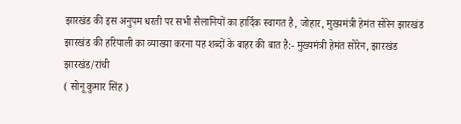झारखंड की इस अनुपम धरती पर सभी सैलानियों का हार्दिक स्वागत है, जोहार, मुख्यमंत्री हेमंत सोरेन झारखंड
झारखंड की हरियाली का व्याख्या करना यह शब्दों के बाहर की बात है:- मुख्यमंत्री हेमंत सोरेन, झारखंड
झारखंड/रांची
( सोनू कुमार सिंह )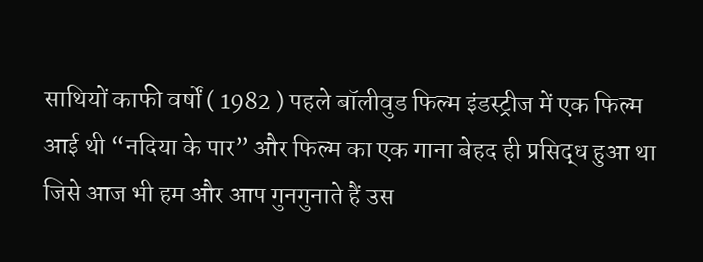साथियों काफी वर्षों ( 1982 ) पहले बॉलीवुड फिल्म इंडस्ट्रीज में एक फिल्म आई थी “नदिया के पार” और फिल्म का एक गाना बेहद ही प्रसिद्ध हुआ था जिसे आज भी हम और आप गुनगुनाते हैं उस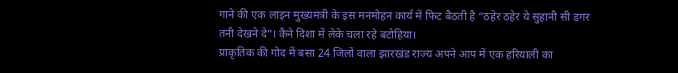गाने की एक लाइन मुख्यमंत्री के इस मनमोहन कार्य में फिट बैठती है “ठहेर ठहेर ये सुहानी सी डगर तनी देखने दे”। कैने दिशा में लेके चला रहे बटोहिया।
प्राकृतिक की गोद में बसा 24 जिलों वाला झारखंड राज्य अपने आप में एक हरियाली का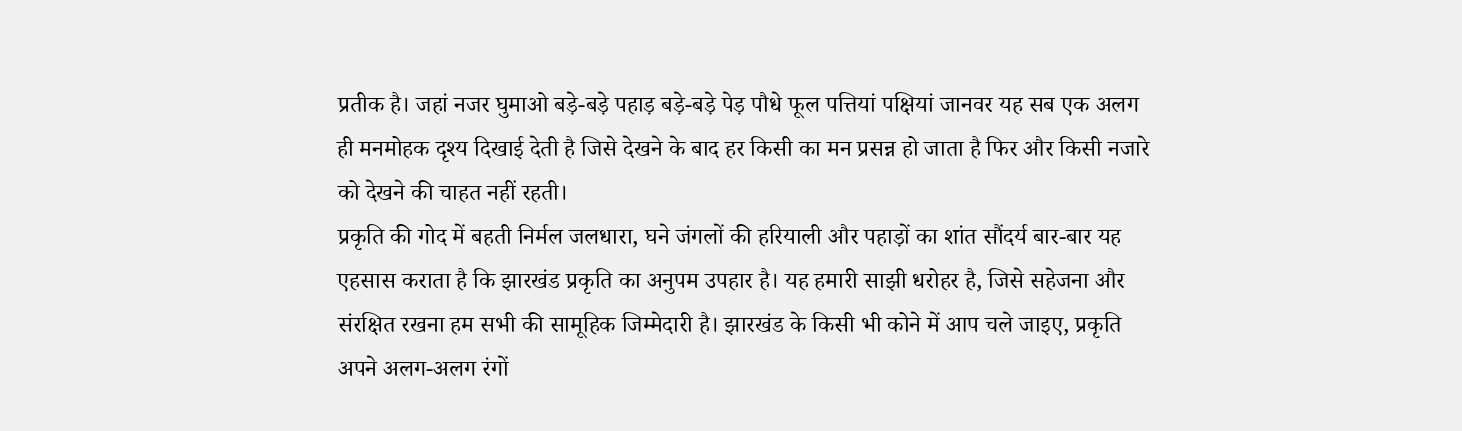प्रतीक है। जहां नजर घुमाओ बड़े-बड़े पहाड़ बड़े-बड़े पेड़ पौधे फूल पत्तियां पक्षियां जानवर यह सब एक अलग ही मनमोहक दृश्य दिखाई देती है जिसे देखने के बाद हर किसी का मन प्रसन्न हो जाता है फिर और किसी नजारे को देखने की चाहत नहीं रहती।
प्रकृति की गोद में बहती निर्मल जलधारा, घने जंगलों की हरियाली और पहाड़ों का शांत सौंदर्य बार-बार यह एहसास कराता है कि झारखंड प्रकृति का अनुपम उपहार है। यह हमारी साझी धरोहर है, जिसे सहेजना और संरक्षित रखना हम सभी की सामूहिक जिम्मेदारी है। झारखंड के किसी भी कोने में आप चले जाइए, प्रकृति अपने अलग-अलग रंगों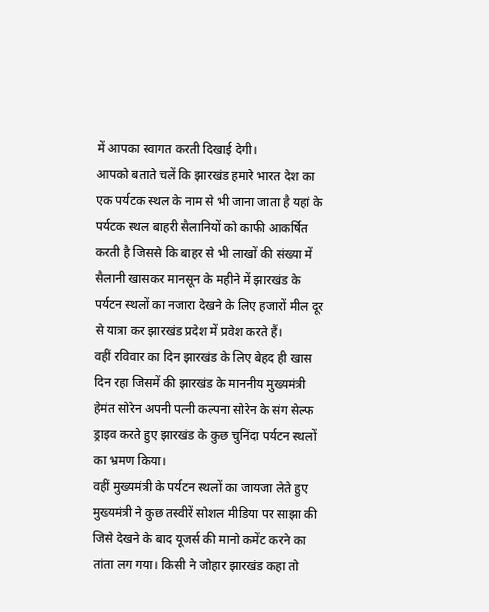में आपका स्वागत करती दिखाई देगी।
आपको बताते चलें कि झारखंड हमारे भारत देश का एक पर्यटक स्थल के नाम से भी जाना जाता है यहां के पर्यटक स्थल बाहरी सैलानियों को काफी आकर्षित करती है जिससे कि बाहर से भी लाखों की संख्या में सैलानी खासकर मानसून के महीने में झारखंड के पर्यटन स्थलों का नजारा देखने के लिए हजारों मील दूर से यात्रा कर झारखंड प्रदेश में प्रवेश करते हैं।
वहीं रविवार का दिन झारखंड के लिए बेहद ही खास दिन रहा जिसमें की झारखंड के माननीय मुख्यमंत्री हेमंत सोरेन अपनी पत्नी कल्पना सोरेन के संग सेल्फ ड्राइव करते हुए झारखंड के कुछ चुनिंदा पर्यटन स्थलों का भ्रमण किया।
वहीं मुख्यमंत्री के पर्यटन स्थलों का जायजा लेते हुए मुख्यमंत्री ने कुछ तस्वीरें सोशल मीडिया पर साझा की जिसे देखने के बाद यूजर्स की मानो कमेंट करने का तांता लग गया। किसी ने जोहार झारखंड कहा तो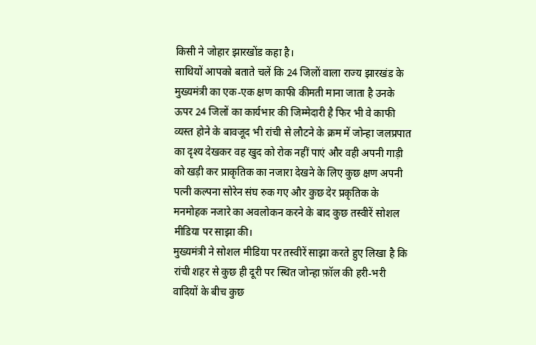किसी ने जोहार झारखोंड कहा है।
साथियों आपको बताते चलें कि 24 जिलों वाला राज्य झारखंड के मुख्यमंत्री का एक-एक क्षण काफी कीमती माना जाता है उनके ऊपर 24 जिलों का कार्यभार की जिम्मेदारी है फिर भी वे काफी व्यस्त होने के बावजूद भी रांची से लौटने के क्रम में जोन्हा जलप्रपात का दृश्य देखकर वह खुद को रोक नहीं पाएं और वही अपनी गाड़ी को खड़ी कर प्राकृतिक का नजारा देखने के लिए कुछ क्षण अपनी पत्नी कल्पना सोरेन संघ रुक गए और कुछ देर प्रकृतिक के मनमोहक नजारे का अवलोकन करने के बाद कुछ तस्वीरें सोशल मीडिया पर साझा की।
मुख्यमंत्री ने सोशल मीडिया पर तस्वीरें साझा करते हुए लिखा है कि रांची शहर से कुछ ही दूरी पर स्थित जोन्हा फ़ॉल की हरी-भरी वादियों के बीच कुछ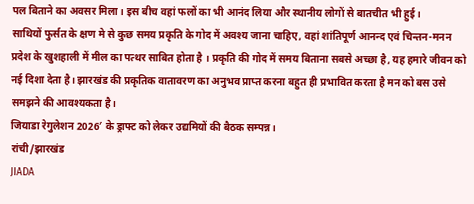पल बिताने का अवसर मिला। इस बीच वहां फलों का भी आनंद लिया और स्थानीय लोगों से बातचीत भी हुई।
साथियों फुर्सत के क्षण मे से कुछ समय प्रकृति के गोद में अवश्य जाना चाहिए, वहां शांतिपूर्ण आनन्द एवं चिन्तन-मनन प्रदेश के खुशहाली में मील का पत्थर साबित होता है । प्रकृति की गोद में समय बिताना सबसे अच्छा है, यह हमारे जीवन को नई दिशा देता है। झारखंड की प्रकृतिक वातावरण का अनुभव प्राप्त करना बहुत ही प्रभावित करता है मन को बस उसे समझने की आवश्यकता है।
जियाडा रेगुलेशन 2026′ के ड्राफ्ट को लेकर उद्यमियों की बैठक सम्पन्न।
रांची/झारखंड
JIADA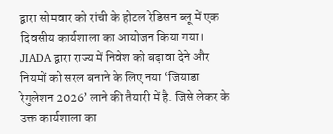द्वारा सोमवार को रांची के होटल रेडिसन ब्लू में एक दिवसीय कार्यशाला का आयोजन किया गया। JIADA द्वारा राज्य में निवेश को बढ़ावा देने और नियमों को सरल बनाने के लिए नया ‘जियाडा रेगुलेशन 2026’ लाने की तैयारी में है. जिसे लेकर के उक्त कार्यशाला का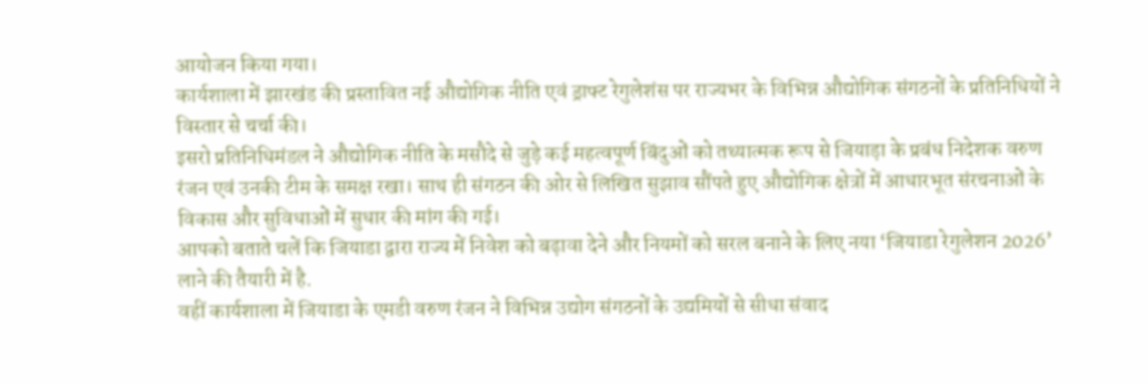आयोजन किया गया।
कार्यशाला में झारखंड की प्रस्तावित नई औद्योगिक नीति एवं ड्राफ्ट रेगुलेशंस पर राज्यभर के विभिन्न औद्योगिक संगठनों के प्रतिनिधियों ने विस्तार से चर्चा की।
इसरो प्रतिनिधिमंडल ने औद्योगिक नीति के मसौदे से जुड़े कई महत्वपूर्ण बिंदुओं को तथ्यात्मक रूप से जियाड़ा के प्रबंध निदेशक वरुण रंजन एवं उनकी टीम के समक्ष रखा। साथ ही संगठन की ओर से लिखित सुझाव सौंपते हुए औद्योगिक क्षेत्रों में आधारभूत संरचनाओं के विकास और सुविधाओं में सुधार की मांग की गई।
आपको बताते चलें कि जियाडा द्वारा राज्य में निवेश को बढ़ावा देने और नियमों को सरल बनाने के लिए नया ‘जियाडा रेगुलेशन 2026’ लाने की तैयारी में है.
वहीं कार्यशाला में जियाडा के एमडी वरुण रंजन ने विभिन्न उद्योग संगठनों के उद्यमियों से सीधा संवाद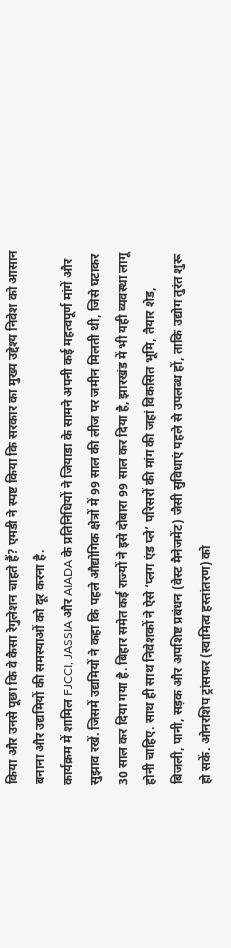किया और उनसे पूछा कि वे कैसा रेगुलेशन चाहते हैं? एमडी ने स्पष्ट किया कि सरकार का मुख्य उद्देश्य निवेश को आसान बनाना और उद्यमियों की समस्याओं को दूर करना है.
कार्यक्रम में शामिल FJCCI, JASSIA और AIADA के प्रतिनिधियों ने जियाडा के सामने अपनी कई महत्वपूर्ण मांगें और सुझाव रखें. जिसमें उद्यमियों ने कहा कि पहले औद्योगिक क्षेत्रों में 99 साल की लीज पर जमीन मिलती थी, जिसे घटाकर 30 साल कर दिया गया है. बिहार समेत कई राज्यों ने इसे दोबारा 99 साल कर दिया है, झारखंड में भी यही व्यवस्था लागू होनी चाहिए. साथ ही साथ निवेशकों ने ऐसे ‘प्लग एंड प्ले’ परिसरों की मांग की जहां विकसित भूमि, तैयार शेड, बिजली, पानी, सड़क और अपशिष्ट प्रबंधन (वेस्ट मैनेजमेंट) जैसी सुविधाएं पहले से उपलब्ध हों, ताकि उद्योग तुरंत शुरू हो सकें. ओनरशिप ट्रांसफर (स्वामित्व हस्तांतरण) को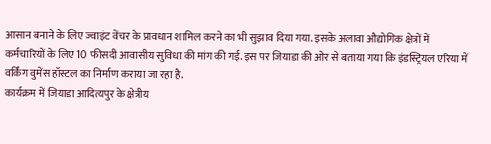आसान बनाने के लिए ज्वाइंट वेंचर के प्रावधान शामिल करने का भी सुझाव दिया गया. इसके अलावा औद्योगिक क्षेत्रों में कर्मचारियों के लिए 10 फीसदी आवासीय सुविधा की मांग की गई. इस पर जियाडा की ओर से बताया गया कि इंडस्ट्रियल एरिया में वर्किंग वुमेंस हॉस्टल का निर्माण कराया जा रहा है.
कार्यक्रम में जियाडा आदित्यपुर के क्षेत्रीय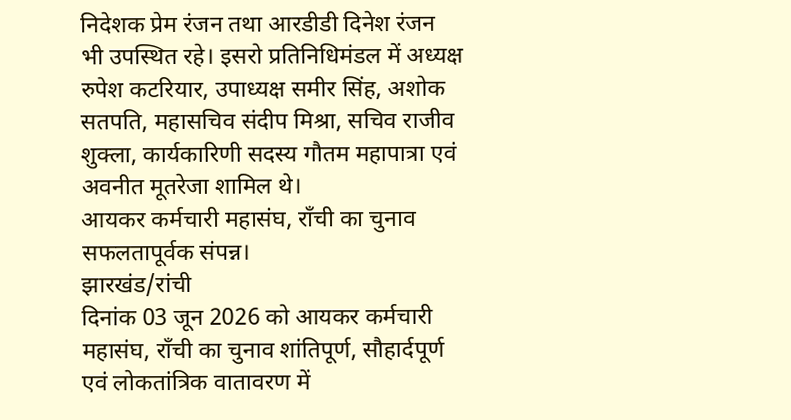निदेशक प्रेम रंजन तथा आरडीडी दिनेश रंजन भी उपस्थित रहे। इसरो प्रतिनिधिमंडल में अध्यक्ष रुपेश कटरियार, उपाध्यक्ष समीर सिंह, अशोक सतपति, महासचिव संदीप मिश्रा, सचिव राजीव शुक्ला, कार्यकारिणी सदस्य गौतम महापात्रा एवं अवनीत मूतरेजा शामिल थे।
आयकर कर्मचारी महासंघ, राँची का चुनाव सफलतापूर्वक संपन्न।
झारखंड/रांची
दिनांक 03 जून 2026 को आयकर कर्मचारी महासंघ, राँची का चुनाव शांतिपूर्ण, सौहार्दपूर्ण एवं लोकतांत्रिक वातावरण में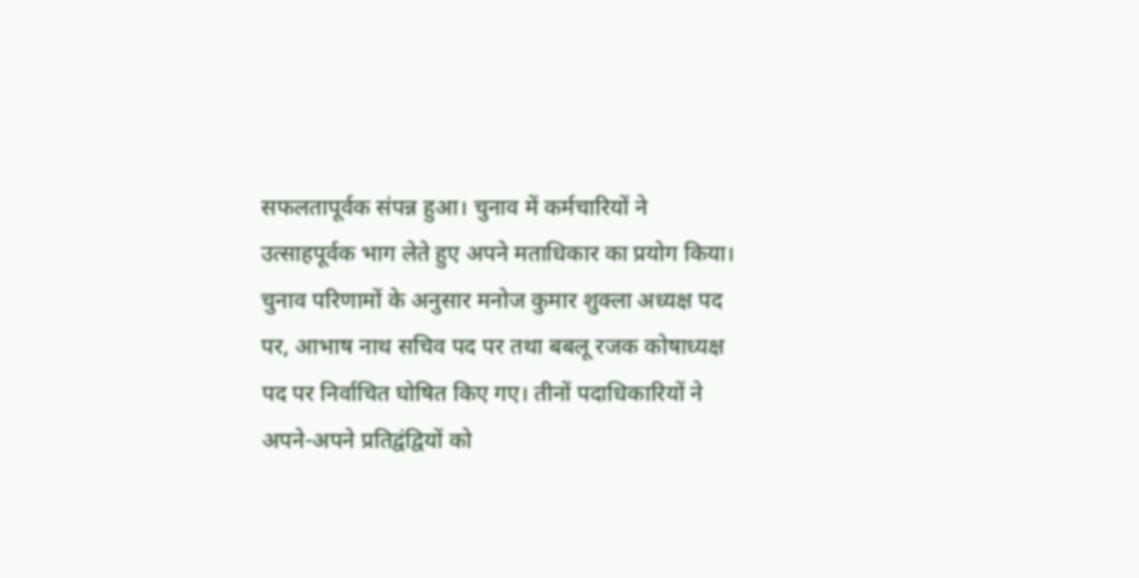सफलतापूर्वक संपन्न हुआ। चुनाव में कर्मचारियों ने उत्साहपूर्वक भाग लेते हुए अपने मताधिकार का प्रयोग किया।
चुनाव परिणामों के अनुसार मनोज कुमार शुक्ला अध्यक्ष पद पर, आभाष नाथ सचिव पद पर तथा बबलू रजक कोषाध्यक्ष पद पर निर्वाचित घोषित किए गए। तीनों पदाधिकारियों ने अपने-अपने प्रतिद्वंद्वियों को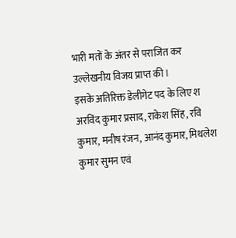भारी मतों के अंतर से पराजित कर उल्लेखनीय विजय प्राप्त की।
इसके अतिरिक्त डेलीगेट पद के लिए श अरविंद कुमार प्रसाद, राकेश सिंह, रवि कुमार, मनीष रंजन, आनंद कुमार, मिथलेश कुमार सुमन एवं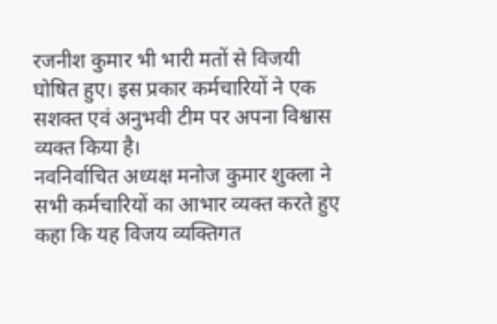रजनीश कुमार भी भारी मतों से विजयी घोषित हुए। इस प्रकार कर्मचारियों ने एक सशक्त एवं अनुभवी टीम पर अपना विश्वास व्यक्त किया है।
नवनिर्वाचित अध्यक्ष मनोज कुमार शुक्ला ने सभी कर्मचारियों का आभार व्यक्त करते हुए कहा कि यह विजय व्यक्तिगत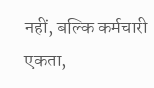नहीं, बल्कि कर्मचारी एकता,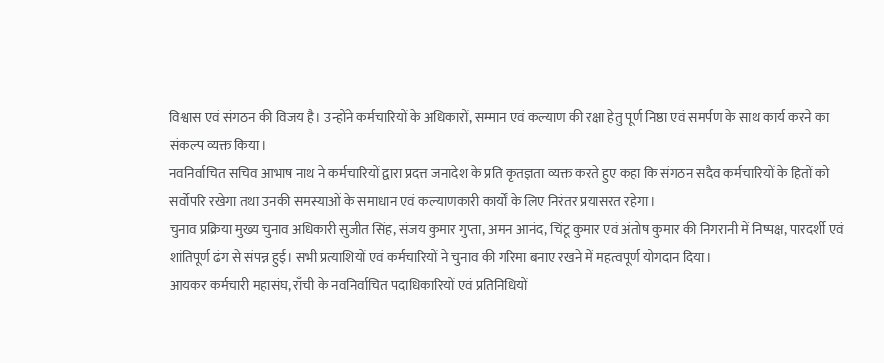विश्वास एवं संगठन की विजय है। उन्होंने कर्मचारियों के अधिकारों, सम्मान एवं कल्याण की रक्षा हेतु पूर्ण निष्ठा एवं समर्पण के साथ कार्य करने का संकल्प व्यक्त किया।
नवनिर्वाचित सचिव आभाष नाथ ने कर्मचारियों द्वारा प्रदत्त जनादेश के प्रति कृतज्ञता व्यक्त करते हुए कहा कि संगठन सदैव कर्मचारियों के हितों को सर्वोपरि रखेगा तथा उनकी समस्याओं के समाधान एवं कल्याणकारी कार्यों के लिए निरंतर प्रयासरत रहेगा।
चुनाव प्रक्रिया मुख्य चुनाव अधिकारी सुजीत सिंह, संजय कुमार गुप्ता, अमन आनंद, चिंटू कुमार एवं अंतोष कुमार की निगरानी में निष्पक्ष, पारदर्शी एवं शांतिपूर्ण ढंग से संपन्न हुई। सभी प्रत्याशियों एवं कर्मचारियों ने चुनाव की गरिमा बनाए रखने में महत्वपूर्ण योगदान दिया।
आयकर कर्मचारी महासंघ, राँची के नवनिर्वाचित पदाधिकारियों एवं प्रतिनिधियों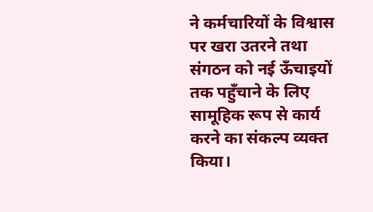ने कर्मचारियों के विश्वास पर खरा उतरने तथा संगठन को नई ऊँचाइयों तक पहुँचाने के लिए सामूहिक रूप से कार्य करने का संकल्प व्यक्त किया।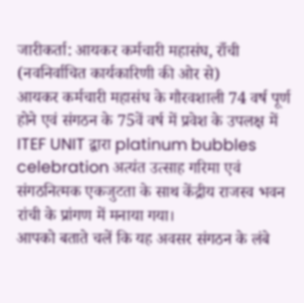जारीकर्ता: आयकर कर्मचारी महासंघ, राँची (नवनिर्वाचित कार्यकारिणी की ओर से)
आयकर कर्मचारी महासंघ के गौरवशाली 74 वर्ष पूर्ण होने एवं संगठन के 75वें वर्ष में प्रवेश के उपलक्ष में ITEF UNIT द्वारा platinum bubbles celebration अत्यंत उत्साह गरिमा एवं संगठनित्मक एकजुटता के साथ केंद्रीय राजस्व भवन रांची के प्रांगण में मनाया गया।
आपको बताते चलें कि यह अवसर संगठन के लंबे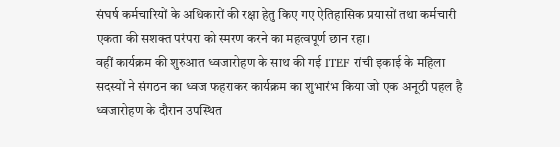संघर्ष कर्मचारियों के अधिकारों की रक्षा हेतु किए गए ऐतिहासिक प्रयासों तथा कर्मचारी एकता की सशक्त परंपरा को स्मरण करने का महत्वपूर्ण छान रहा।
वहीं कार्यक्रम की शुरुआत ध्वजारोहण के साथ की गई ITEF रांची इकाई के महिला सदस्यों ने संगठन का ध्वज फहराकर कार्यक्रम का शुभारंभ किया जो एक अनूठी पहल है ध्वजारोहण के दौरान उपस्थित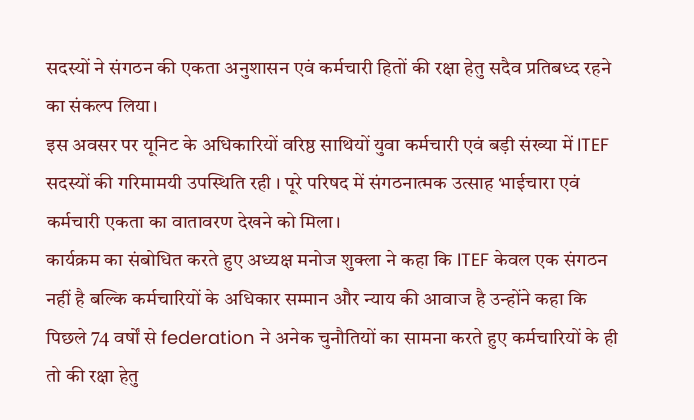सदस्यों ने संगठन की एकता अनुशासन एवं कर्मचारी हितों की रक्षा हेतु सदैव प्रतिबध्द रहने का संकल्प लिया।
इस अवसर पर यूनिट के अधिकारियों वरिष्ठ साथियों युवा कर्मचारी एवं बड़ी संख्या में ITEF सदस्यों की गरिमामयी उपस्थिति रही । पूरे परिषद में संगठनात्मक उत्साह भाईचारा एवं कर्मचारी एकता का वातावरण देखने को मिला।
कार्यक्रम का संबोधित करते हुए अध्यक्ष मनोज शुक्ला ने कहा कि ITEF केवल एक संगठन नहीं है बल्कि कर्मचारियों के अधिकार सम्मान और न्याय की आवाज है उन्होंने कहा कि पिछले 74 वर्षों से federation ने अनेक चुनौतियों का सामना करते हुए कर्मचारियों के ही तो की रक्षा हेतु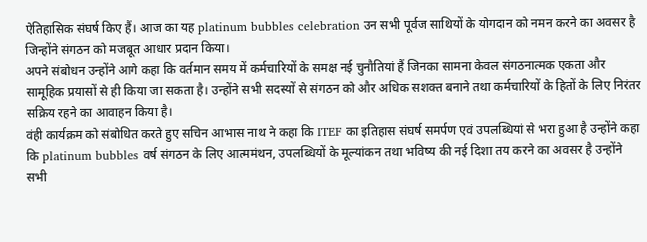ऐतिहासिक संघर्ष किए हैं। आज का यह platinum bubbles celebration उन सभी पूर्वज साथियों के योगदान को नमन करने का अवसर है जिन्होंने संगठन को मजबूत आधार प्रदान किया।
अपने संबोधन उन्होंने आगे कहा कि वर्तमान समय में कर्मचारियों के समक्ष नई चुनौतियां हैं जिनका सामना केवल संगठनात्मक एकता और सामूहिक प्रयासों से ही किया जा सकता है। उन्होंने सभी सदस्यों से संगठन को और अधिक सशक्त बनाने तथा कर्मचारियों के हितों के लिए निरंतर सक्रिय रहने का आवाहन किया है।
वंही कार्यक्रम को संबोधित करते हुए सचिन आभास नाथ ने कहा कि ITEF का इतिहास संघर्ष समर्पण एवं उपलब्धियां से भरा हुआ है उन्होंने कहा कि platinum bubbles वर्ष संगठन के लिए आत्ममंथन, उपलब्धियों के मूल्यांकन तथा भविष्य की नई दिशा तय करने का अवसर है उन्होंने सभी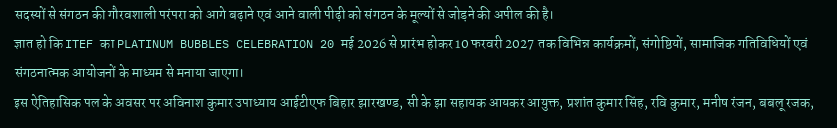सदस्यों से संगठन की गौरवशाली परंपरा को आगे बढ़ाने एवं आने वाली पीढ़ी को संगठन के मूल्यों से जोड़ने की अपील की है।
ज्ञात हो कि ITEF का PLATINUM BUBBLES CELEBRATION 20 मई 2026 से प्रारंभ होकर 10 फरवरी 2027 तक विभिन्न कार्यक्रमों, संगोष्ठियों, सामाजिक गतिविधियों एवं संगठनात्मक आयोजनों के माध्यम से मनाया जाएगा।
इस ऐतिहासिक पल के अवसर पर अविनाश कुमार उपाध्याय आईटीएफ बिहार झारखण्ड, सी के झा सहायक आयकर आयुक्त, प्रशांत कुमार सिंह, रवि कुमार, मनीष रंजन, बबलू रजक,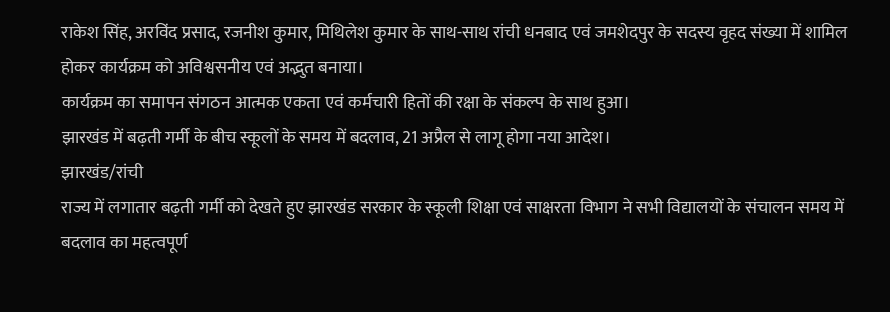राकेश सिंह, अरविंद प्रसाद, रजनीश कुमार, मिथिलेश कुमार के साथ-साथ रांची धनबाद एवं जमशेदपुर के सदस्य वृहद संख्या में शामिल होकर कार्यक्रम को अविश्वसनीय एवं अद्भुत बनाया।
कार्यक्रम का समापन संगठन आत्मक एकता एवं कर्मचारी हितों की रक्षा के संकल्प के साथ हुआ।
झारखंड में बढ़ती गर्मी के बीच स्कूलों के समय में बदलाव, 21 अप्रैल से लागू होगा नया आदेश।
झारखंड/रांची
राज्य में लगातार बढ़ती गर्मी को देखते हुए झारखंड सरकार के स्कूली शिक्षा एवं साक्षरता विभाग ने सभी विद्यालयों के संचालन समय में बदलाव का महत्वपूर्ण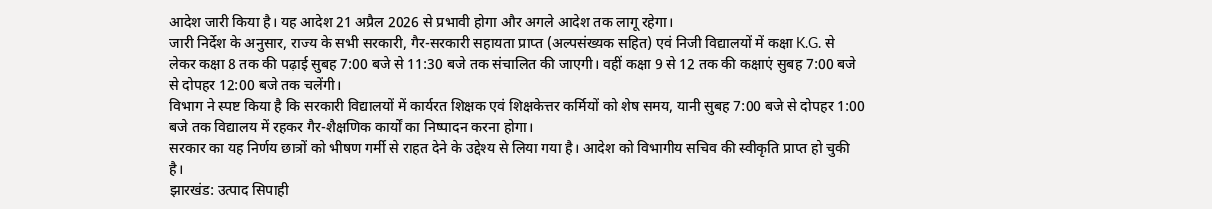आदेश जारी किया है। यह आदेश 21 अप्रैल 2026 से प्रभावी होगा और अगले आदेश तक लागू रहेगा।
जारी निर्देश के अनुसार, राज्य के सभी सरकारी, गैर-सरकारी सहायता प्राप्त (अल्पसंख्यक सहित) एवं निजी विद्यालयों में कक्षा K.G. से लेकर कक्षा 8 तक की पढ़ाई सुबह 7:00 बजे से 11:30 बजे तक संचालित की जाएगी। वहीं कक्षा 9 से 12 तक की कक्षाएं सुबह 7:00 बजे से दोपहर 12:00 बजे तक चलेंगी।
विभाग ने स्पष्ट किया है कि सरकारी विद्यालयों में कार्यरत शिक्षक एवं शिक्षकेत्तर कर्मियों को शेष समय, यानी सुबह 7:00 बजे से दोपहर 1:00 बजे तक विद्यालय में रहकर गैर-शैक्षणिक कार्यों का निष्पादन करना होगा।
सरकार का यह निर्णय छात्रों को भीषण गर्मी से राहत देने के उद्देश्य से लिया गया है। आदेश को विभागीय सचिव की स्वीकृति प्राप्त हो चुकी है।
झारखंड: उत्पाद सिपाही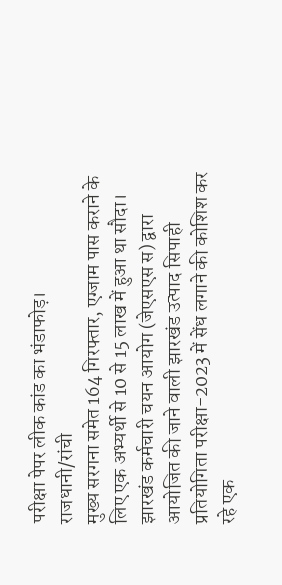परीक्षा पेपर लीक कांड का भंडाफोड़।
राजधानी/रांची
मुख्य सरगना समेत 164 गिरफ्तार, एग्जाम पास कराने के लिए एक अभ्यर्थी से 10 से 15 लाख में हुआ था सौदा।
झारखंड कर्मचारी चयन आयोग (जेएसएस स) द्वारा आयोजित की जाने वाली झारखंड उत्पाद सिपाही प्रतियोगिता परीक्षा-2023 में सेंध लगाने की कोशिश कर रहे एक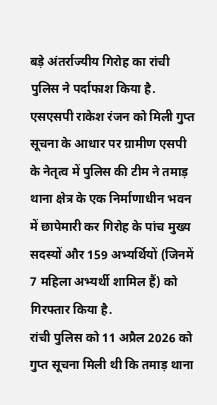बड़े अंतर्राज्यीय गिरोह का रांची पुलिस ने पर्दाफाश किया है. एसएसपी राकेश रंजन को मिली गुप्त सूचना के आधार पर ग्रामीण एसपी के नेतृत्व में पुलिस की टीम ने तमाड़ थाना क्षेत्र के एक निर्माणाधीन भवन में छापेमारी कर गिरोह के पांच मुख्य सदस्यों और 159 अभ्यर्थियों (जिनमें 7 महिला अभ्यर्थी शामिल हैं) को गिरफ्तार किया है.
रांची पुलिस को 11 अप्रैल 2026 को गुप्त सूचना मिली थी कि तमाड़ थाना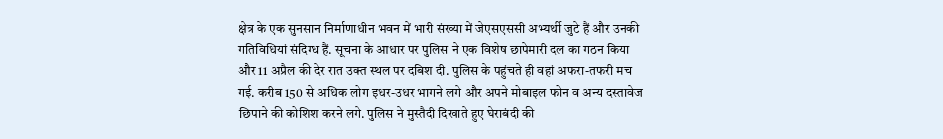क्षेत्र के एक सुनसान निर्माणाधीन भवन में भारी संख्या में जेएसएससी अभ्यर्थी जुटे हैं और उनकी गतिविधियां संदिग्ध हैं. सूचना के आधार पर पुलिस ने एक विशेष छापेमारी दल का गठन किया और 11 अप्रैल की देर रात उक्त स्थल पर दबिश दी. पुलिस के पहुंचते ही वहां अफरा-तफरी मच गई. करीब 150 से अधिक लोग इधर-उधर भागने लगे और अपने मोबाइल फोन व अन्य दस्तावेज छिपाने की कोशिश करने लगे. पुलिस ने मुस्तैदी दिखाते हुए घेराबंदी की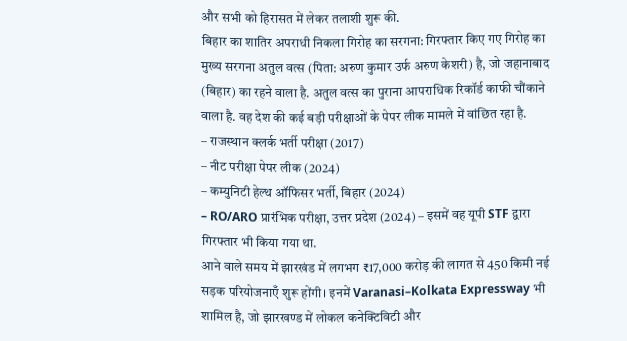और सभी को हिरासत में लेकर तलाशी शुरू की.
बिहार का शातिर अपराधी निकला गिरोह का सरगना: गिरफ्तार किए गए गिरोह का मुख्य सरगना अतुल वत्स (पिता: अरुण कुमार उर्फ अरुण केशरी) है, जो जहानाबाद (बिहार) का रहने वाला है. अतुल वत्स का पुराना आपराधिक रिकॉर्ड काफी चौंकाने वाला है. वह देश की कई बड़ी परीक्षाओं के पेपर लीक मामले में वांछित रहा है.
– राजस्थान क्लर्क भर्ती परीक्षा (2017)
– नीट परीक्षा पेपर लीक (2024)
– कम्युनिटी हेल्थ ऑफिसर भर्ती, बिहार (2024)
– RO/ARO प्रारंभिक परीक्षा, उत्तर प्रदेश (2024) – इसमें वह यूपी STF द्वारा गिरफ्तार भी किया गया था.
आने वाले समय में झारखंड में लगभग ₹17,000 करोड़ की लागत से 450 किमी नई सड़क परियोजनाएँ शुरू होंगी। इनमें Varanasi–Kolkata Expressway भी शामिल है, जो झारखण्ड में लोकल कनेक्टिविटी और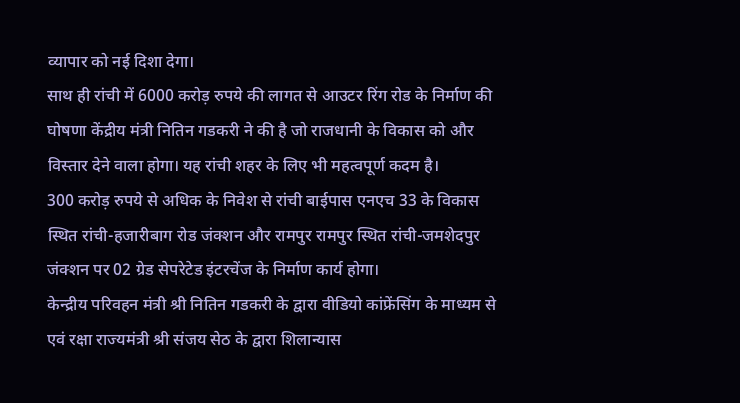व्यापार को नई दिशा देगा।
साथ ही रांची में 6000 करोड़ रुपये की लागत से आउटर रिंग रोड के निर्माण की घोषणा केंद्रीय मंत्री नितिन गडकरी ने की है जो राजधानी के विकास को और विस्तार देने वाला होगा। यह रांची शहर के लिए भी महत्वपूर्ण कदम है।
300 करोड़ रुपये से अधिक के निवेश से रांची बाईपास एनएच 33 के विकास स्थित रांची-हजारीबाग रोड जंक्शन और रामपुर रामपुर स्थित रांची-जमशेदपुर जंक्शन पर 02 ग्रेड सेपरेटेड इंटरचेंज के निर्माण कार्य होगा।
केन्द्रीय परिवहन मंत्री श्री नितिन गडकरी के द्वारा वीडियो कांफ्रेंसिंग के माध्यम से एवं रक्षा राज्यमंत्री श्री संजय सेठ के द्वारा शिलान्यास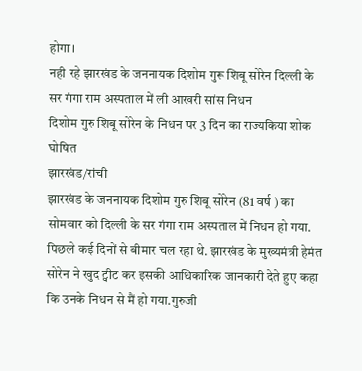होगा।
नही रहे झारखंड के जननायक दिशोम गुरू शिबू सोरेन दिल्ली के सर गंगा राम अस्पताल में ली आखरी सांस निधन
दिशोम गुरु शिबू सोरेन के निधन पर 3 दिन का राज्यकिया शोक घोषित
झारखंड/रांची
झारखंड के जननायक दिशोम गुरु शिबू सोरेन (81 वर्ष ) का सोमवार को दिल्ली के सर गंगा राम अस्पताल में निधन हो गया. पिछले कई दिनों से बीमार चल रहा थे. झारखंड के मुख्यमंत्री हेमंत सोरेन ने खुद ट्वीट कर इसकी आधिकारिक जानकारी देते हुए कहा कि उनके निधन से मैं हो गया.गुरुजी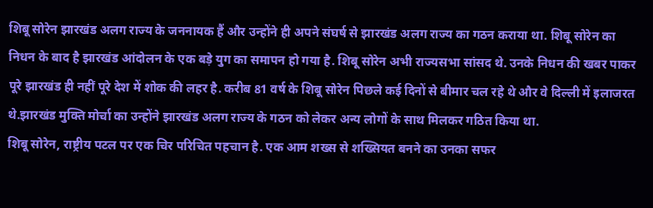शिबू सोरेन झारखंड अलग राज्य के जननायक हैं और उन्होंने ही अपने संघर्ष से झारखंड अलग राज्य का गठन कराया था. शिबू सोरेन का निधन के बाद है झारखंड आंदोलन के एक बड़े युग का समापन हो गया है. शिबू सोरेन अभी राज्यसभा सांसद थे. उनके निधन की खबर पाकर पूरे झारखंड ही नहीं पूरे देश में शोक की लहर है. करीब 81 वर्ष के शिबू सोरेन पिछले कई दिनों से बीमार चल रहे थे और वे दिल्ली में इलाजरत थे.झारखंड मुक्ति मोर्चा का उन्होंने झारखंड अलग राज्य के गठन को लेकर अन्य लोगों के साथ मिलकर गठित किया था.
शिबू सोरेन, राष्ट्रीय पटल पर एक चिर परिचित पहचान है. एक आम शख्स से शख्सियत बनने का उनका सफर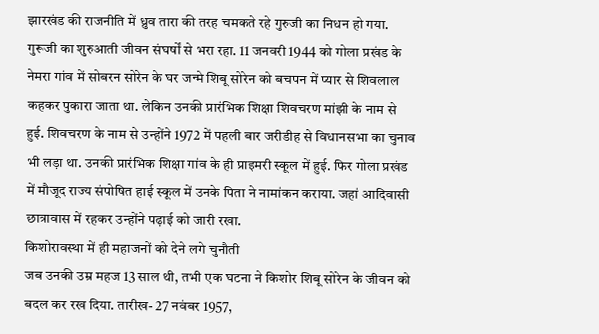झारखंड की राजनीति में ध्रुव तारा की तरह चमकते रहे गुरुजी का निधन हो गया. गुरूजी का शुरुआती जीवन संघर्षों से भरा रहा. 11 जनवरी 1944 को गोला प्रखंड के नेमरा गांव में सोबरन सोरेन के घर जन्मे शिबू सोरेन को बचपन में प्यार से शिवलाल कहकर पुकारा जाता था. लेकिन उनकी प्रारंभिक शिक्षा शिवचरण मांझी के नाम से हुई. शिवचरण के नाम से उन्होंने 1972 में पहली बार जरीडीह से विधानसभा का चुनाव भी लड़ा था. उनकी प्रारंभिक शिक्षा गांव के ही प्राइमरी स्कूल में हुई. फिर गोला प्रखंड में मौजूद राज्य संपोषित हाई स्कूल में उनके पिता ने नामांकन कराया. जहां आदिवासी छात्रावास में रहकर उन्होंने पढ़ाई को जारी रखा.
किशोरावस्था में ही महाजनों को देने लगे चुनौती
जब उनकी उम्र महज 13 साल थी, तभी एक घटना ने किशोर शिबू सोरेन के जीवन को बदल कर रख दिया. तारीख- 27 नवंबर 1957,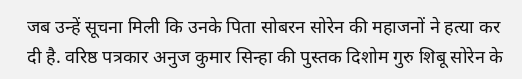जब उन्हें सूचना मिली कि उनके पिता सोबरन सोरेन की महाजनों ने हत्या कर दी है. वरिष्ठ पत्रकार अनुज कुमार सिन्हा की पुस्तक दिशोम गुरु शिबू सोरेन के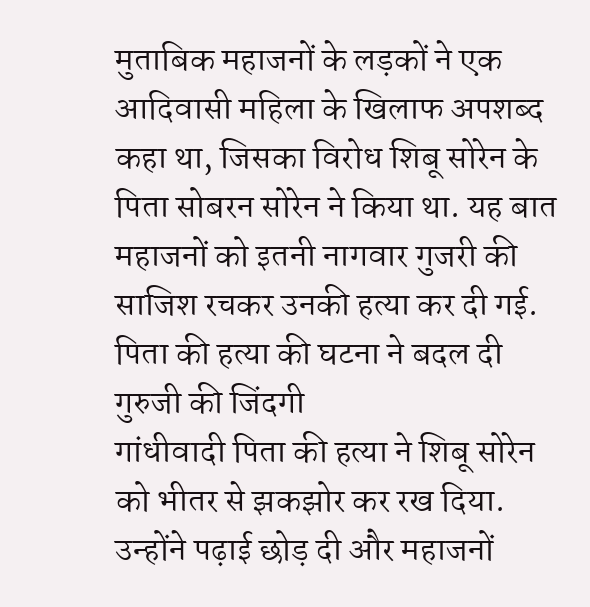मुताबिक महाजनों के लड़कों ने एक आदिवासी महिला के खिलाफ अपशब्द कहा था, जिसका विरोध शिबू सोरेन के पिता सोबरन सोरेन ने किया था. यह बात महाजनों को इतनी नागवार गुजरी की साजिश रचकर उनकी हत्या कर दी गई.
पिता की हत्या की घटना ने बदल दी गुरुजी की जिंदगी
गांधीवादी पिता की हत्या ने शिबू सोरेन को भीतर से झकझोर कर रख दिया. उन्होंने पढ़ाई छोड़ दी और महाजनों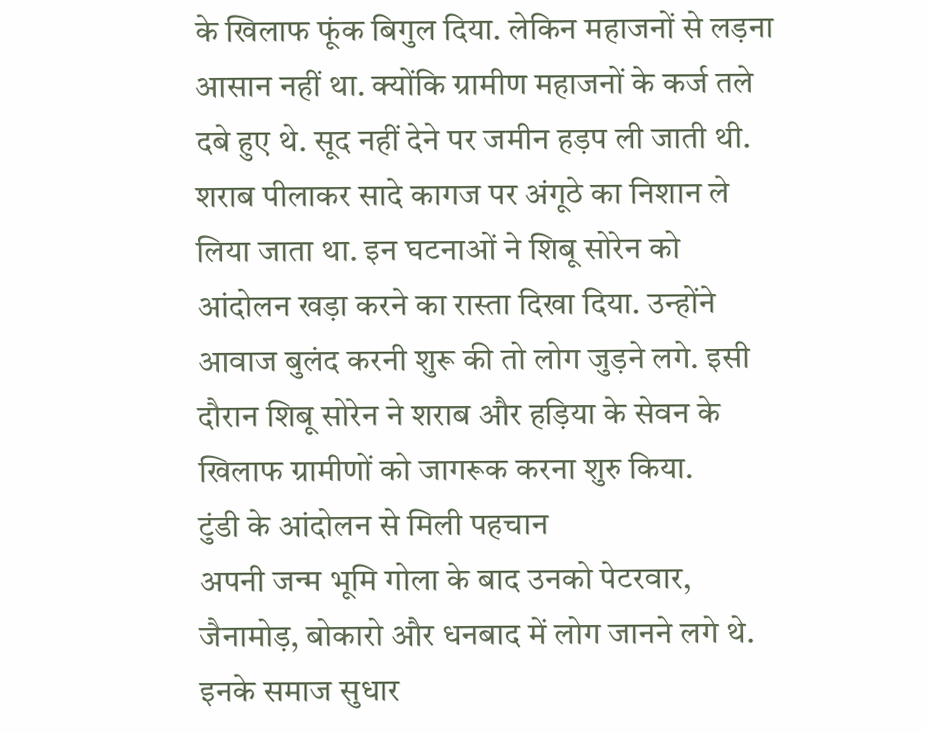के खिलाफ फूंक बिगुल दिया. लेकिन महाजनों से लड़ना आसान नहीं था. क्योंकि ग्रामीण महाजनों के कर्ज तले दबे हुए थे. सूद नहीं देने पर जमीन हड़प ली जाती थी. शराब पीलाकर सादे कागज पर अंगूठे का निशान ले लिया जाता था. इन घटनाओं ने शिबू सोरेन को आंदोलन खड़ा करने का रास्ता दिखा दिया. उन्होंने आवाज बुलंद करनी शुरू की तो लोग जुड़ने लगे. इसी दौरान शिबू सोरेन ने शराब और हड़िया के सेवन के खिलाफ ग्रामीणों को जागरूक करना शुरु किया.
टुंडी के आंदोलन से मिली पहचान
अपनी जन्म भूमि गोला के बाद उनको पेटरवार, जैनामोड़, बोकारो और धनबाद में लोग जानने लगे थे. इनके समाज सुधार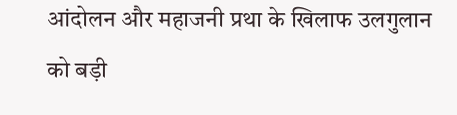आंदोलन और महाजनी प्रथा के खिलाफ उलगुलान को बड़ी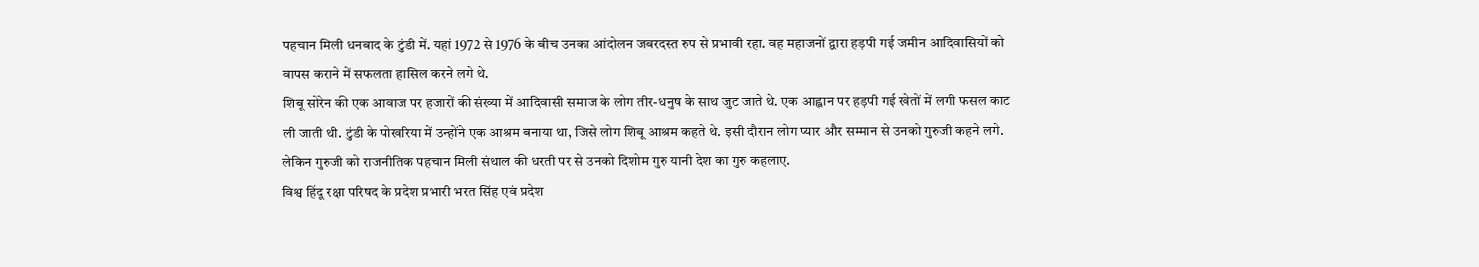पहचान मिली धनबाद के टुंडी में. यहां 1972 से 1976 के बीच उनका आंदोलन जबरदस्त रुप से प्रभावी रहा. वह महाजनों द्वारा हड़पी गई जमीन आदिवासियों को वापस कराने में सफलता हासिल करने लगे थे.
शिबू सोरेन की एक आवाज पर हजारों की संख्या में आदिवासी समाज के लोग तीर-धनुष के साथ जुट जाते थे. एक आह्वान पर हड़पी गई खेतों में लगी फसल काट ली जाती थी. टुंडी के पोखरिया में उन्होंने एक आश्रम बनाया था, जिसे लोग शिबू आश्रम कहते थे. इसी दौरान लोग प्यार और सम्मान से उनको गुरुजी कहने लगे. लेकिन गुरुजी को राजनीतिक पहचान मिली संथाल की धरती पर से उनको दिशोम गुरु यानी देश का गुरु कहलाए.
विश्व हिंदू रक्षा परिषद के प्रदेश प्रभारी भरत सिंह एवं प्रदेश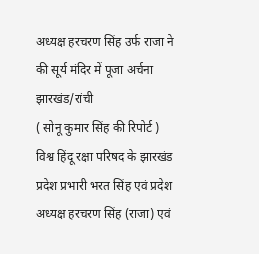अध्यक्ष हरचरण सिंह उर्फ राजा ने की सूर्य मंदिर में पूजा अर्चना
झारखंड/रांची
( सोनू कुमार सिंह की रिपोर्ट )
विश्व हिंदू रक्षा परिषद के झारखंड प्रदेश प्रभारी भरत सिंह एवं प्रदेश अध्यक्ष हरचरण सिंह (राजा) एवं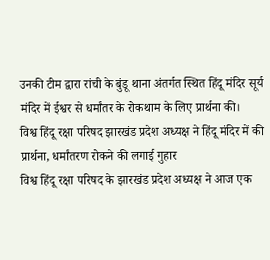उनकी टीम द्वारा रांची के बुंडू थाना अंतर्गत स्थित हिंदू मंदिर सूर्य मंदिर में ईश्वर से धर्मांतर के रोकथाम के लिए प्रार्थना की।
विश्व हिंदू रक्षा परिषद झारखंड प्रदेश अध्यक्ष ने हिंदू मंदिर में की प्रार्थना, धर्मांतरण रोकने की लगाई गुहार
विश्व हिंदू रक्षा परिषद के झारखंड प्रदेश अध्यक्ष ने आज एक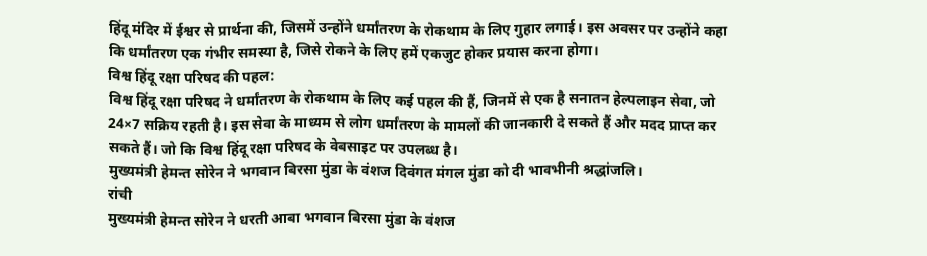हिंदू मंदिर में ईश्वर से प्रार्थना की, जिसमें उन्होंने धर्मांतरण के रोकथाम के लिए गुहार लगाई। इस अवसर पर उन्होंने कहा कि धर्मांतरण एक गंभीर समस्या है, जिसे रोकने के लिए हमें एकजुट होकर प्रयास करना होगा।
विश्व हिंदू रक्षा परिषद की पहल:
विश्व हिंदू रक्षा परिषद ने धर्मांतरण के रोकथाम के लिए कई पहल की हैं, जिनमें से एक है सनातन हेल्पलाइन सेवा, जो 24×7 सक्रिय रहती है। इस सेवा के माध्यम से लोग धर्मांतरण के मामलों की जानकारी दे सकते हैं और मदद प्राप्त कर सकते हैं। जो कि विश्व हिंदू रक्षा परिषद के वेबसाइट पर उपलब्ध है।
मुख्यमंत्री हेमन्त सोरेन ने भगवान बिरसा मुंडा के वंशज दिवंगत मंगल मुंडा को दी भावभीनी श्रद्धांजलि।
रांची
मुख्यमंत्री हेमन्त सोरेन ने धरती आबा भगवान बिरसा मुंडा के वंशज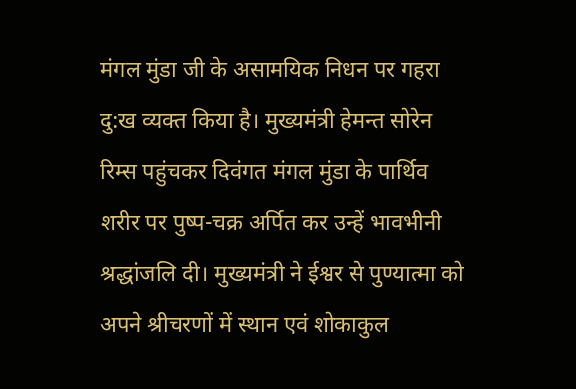मंगल मुंडा जी के असामयिक निधन पर गहरा दु:ख व्यक्त किया है। मुख्यमंत्री हेमन्त सोरेन रिम्स पहुंचकर दिवंगत मंगल मुंडा के पार्थिव शरीर पर पुष्प-चक्र अर्पित कर उन्हें भावभीनी श्रद्धांजलि दी। मुख्यमंत्री ने ईश्वर से पुण्यात्मा को अपने श्रीचरणों में स्थान एवं शोकाकुल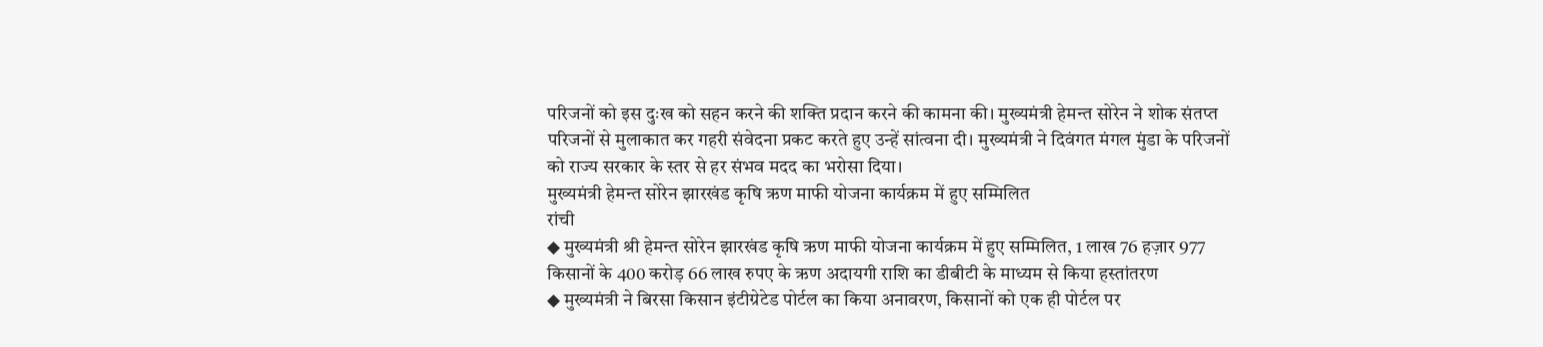परिजनों को इस दुःख को सहन करने की शक्ति प्रदान करने की कामना की। मुख्यमंत्री हेमन्त सोरेन ने शोक संतप्त परिजनों से मुलाकात कर गहरी संवेदना प्रकट करते हुए उन्हें सांत्वना दी। मुख्यमंत्री ने दिवंगत मंगल मुंडा के परिजनों को राज्य सरकार के स्तर से हर संभव मदद का भरोसा दिया।
मुख्यमंत्री हेमन्त सोरेन झारखंड कृषि ऋण माफी योजना कार्यक्रम में हुए सम्मिलित
रांची
◆ मुख्यमंत्री श्री हेमन्त सोरेन झारखंड कृषि ऋण माफी योजना कार्यक्रम में हुए सम्मिलित, 1 लाख 76 हज़ार 977 किसानों के 400 करोड़ 66 लाख रुपए के ऋण अदायगी राशि का डीबीटी के माध्यम से किया हस्तांतरण
◆ मुख्यमंत्री ने बिरसा किसान इंटीग्रेटेड पोर्टल का किया अनावरण, किसानों को एक ही पोर्टल पर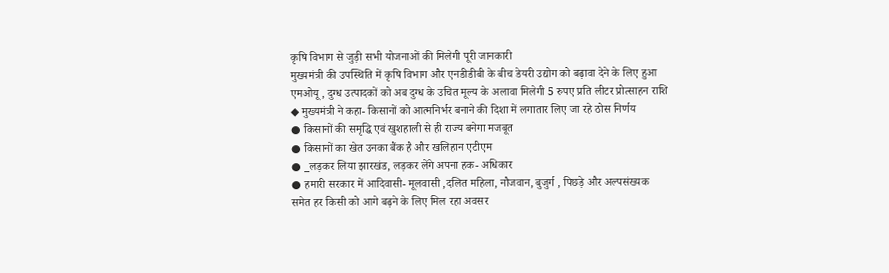कृषि विभाग से जुड़ी सभी योजनाओं की मिलेगी पूरी जानकारी
मुख्यमंत्री की उपस्थिति में कृषि विभाग और एनडीडीबी के बीच डेयरी उद्योग को बढ़ावा देने के लिए हुआ एमओयू , दुग्ध उत्पादकों को अब दुग्ध के उचित मूल्य के अलावा मिलेगी 5 रुपए प्रति लीटर प्रोत्साहन राशि
◆ मुख्यमंत्री ने कहा- किसानों को आत्मनिर्भर बनाने की दिशा में लगातार लिए जा रहे ठोस निर्णय
● किसानों की समृद्धि एवं खुशहाली से ही राज्य बनेगा मजबूत
● किसानों का खेत उनका बैंक है और खलिहान एटीएम
● _लड़कर लिया झारखंड, लड़कर लेंगे अपना हक- अधिकार
● हमारी सरकार में आदिवासी- मूलवासी ,दलित महिला, नौजवान, बुजुर्ग , पिछड़े और अल्पसंख्यक समेत हर किसी को आगे बढ़ने के लिए मिल रहा अवसर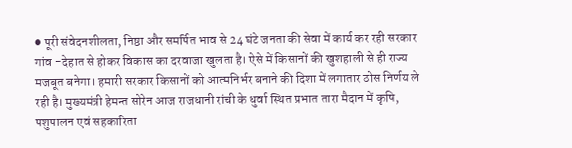● पूरी संवेदनशीलता, निष्ठा और समर्पित भाव से 24 घंटे जनता की सेवा में कार्य कर रही सरकार
गांव -देहात से होकर विकास का दरवाजा खुलता है। ऐसे में किसानों की खुशहाली से ही राज्य मजबूत बनेगा। हमारी सरकार किसानों को आत्मनिर्भर बनाने की दिशा में लगातार ठोस निर्णय ले रही है। मुख्यमंत्री हेमन्त सोरेन आज राजधानी रांची के धुर्वा स्थित प्रभात तारा मैदान में कृषि, पशुपालन एवं सहकारिता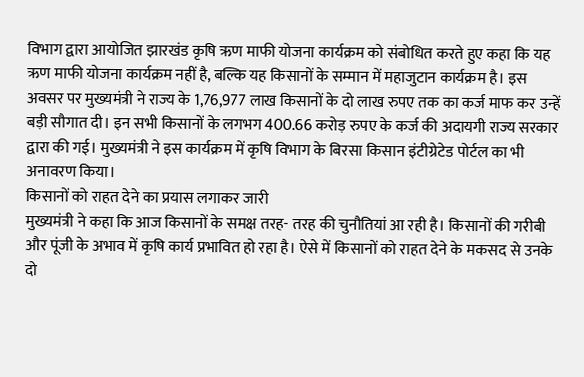विभाग द्वारा आयोजित झारखंड कृषि ऋण माफी योजना कार्यक्रम को संबोधित करते हुए कहा कि यह ऋण माफी योजना कार्यक्रम नहीं है, बल्कि यह किसानों के सम्मान में महाजुटान कार्यक्रम है। इस अवसर पर मुख्यमंत्री ने राज्य के 1,76,977 लाख किसानों के दो लाख रुपए तक का कर्ज माफ कर उन्हें बड़ी सौगात दी। इन सभी किसानों के लगभग 400.66 करोड़ रुपए के कर्ज की अदायगी राज्य सरकार द्वारा की गई। मुख्यमंत्री ने इस कार्यक्रम में कृषि विभाग के बिरसा किसान इंटीग्रेटेड पोर्टल का भी अनावरण किया।
किसानों को राहत देने का प्रयास लगाकर जारी
मुख्यमंत्री ने कहा कि आज किसानों के समक्ष तरह- तरह की चुनौतियां आ रही है। किसानों की गरीबी और पूंजी के अभाव में कृषि कार्य प्रभावित हो रहा है। ऐसे में किसानों को राहत देने के मकसद से उनके दो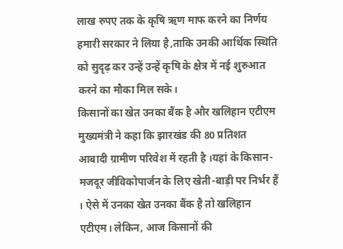लाख रुपए तक के कृषि ऋण माफ करने का निर्णय हमारी सरकार ने लिया है,ताकि उनकी आर्थिक स्थिति को सुदृढ़ कर उन्हें उन्हें कृषि के क्षेत्र में नई शुरुआत करने का मौका मिल सके।
किसानों का खेत उनका बैंक है और खलिहान एटीएम
मुख्यमंत्री ने कहा कि झारखंड की 80 प्रतिशत आबादी ग्रामीण परिवेश में रहती है ।यहां के किसान- मजदूर जीविकोपार्जन के लिए खेती-बाड़ी पर निर्भर हैं । ऐसे में उनका खेत उनका बैंक है तो खलिहान एटीएम। लेकिन, आज किसानों की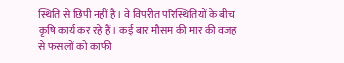स्थिति से छिपी नहीं है। वे विपरीत परिस्थितियों के बीच कृषि कार्य कर रहे हैं। कई बार मौसम की मार की वजह से फसलों को काफी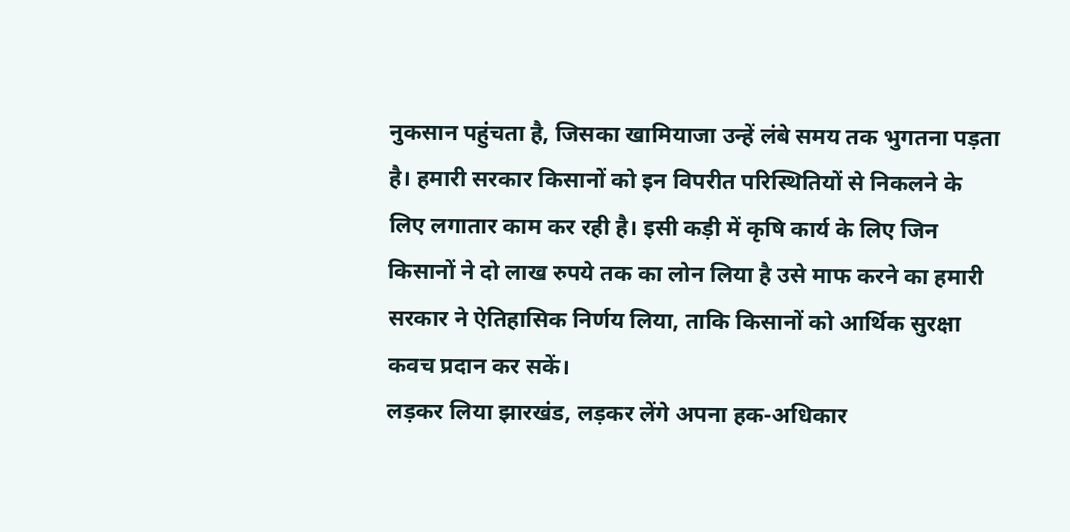नुकसान पहुंचता है, जिसका खामियाजा उन्हें लंबे समय तक भुगतना पड़ता है। हमारी सरकार किसानों को इन विपरीत परिस्थितियों से निकलने के लिए लगातार काम कर रही है। इसी कड़ी में कृषि कार्य के लिए जिन किसानों ने दो लाख रुपये तक का लोन लिया है उसे माफ करने का हमारी सरकार ने ऐतिहासिक निर्णय लिया, ताकि किसानों को आर्थिक सुरक्षा कवच प्रदान कर सकें।
लड़कर लिया झारखंड, लड़कर लेंगे अपना हक-अधिकार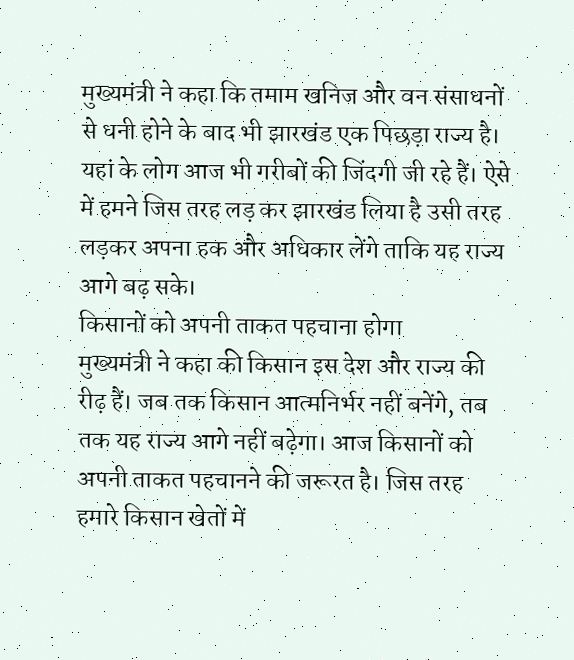मुख्यमंत्री ने कहा कि तमाम खनिज और वन संसाधनों से धनी होने के बाद भी झारखंड एक पिछड़ा राज्य है। यहां के लोग आज भी गरीबों की जिंदगी जी रहे हैं। ऐसे में हमने जिस तरह लड़ कर झारखंड लिया है उसी तरह लड़कर अपना हक और अधिकार लेंगे ताकि यह राज्य आगे बढ़ सके।
किसानों को अपनी ताकत पहचाना होगा
मुख्यमंत्री ने कहा की किसान इस देश और राज्य की रीढ़ हैं। जब तक किसान आत्मनिर्भर नहीं बनेंगे, तब तक यह राज्य आगे नहीं बढ़ेगा। आज किसानों को अपनी ताकत पहचानने की जरूरत है। जिस तरह हमारे किसान खेतों में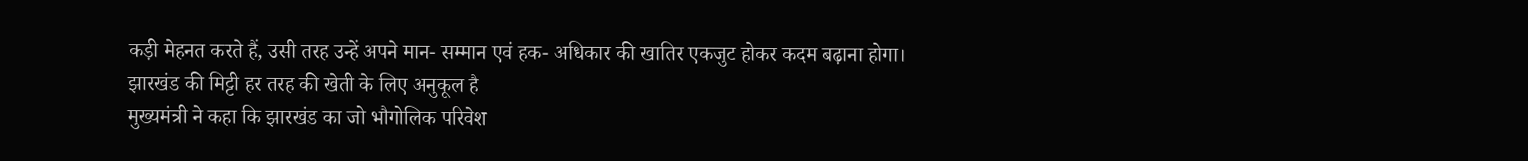कड़ी मेहनत करते हैं, उसी तरह उन्हें अपने मान- सम्मान एवं हक- अधिकार की खातिर एकजुट होकर कदम बढ़ाना होगा।
झारखंड की मिट्टी हर तरह की खेती के लिए अनुकूल है
मुख्यमंत्री ने कहा कि झारखंड का जो भौगोलिक परिवेश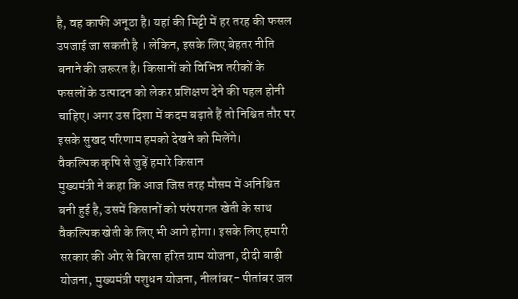है, वह काफी अनूठा है। यहां की मिट्टी में हर तरह की फसल उपजाई जा सकती है । लेकिन, इसके लिए बेहतर नीति बनाने की जरूरत है। किसानों को विभिन्न तरीकों के फसलों के उत्पादन को लेकर प्रशिक्षण देने की पहल होनी चाहिए। अगर उस दिशा में कदम बढ़ाते हैं तो निश्चित तौर पर इसके सुखद परिणाम हमको देखने को मिलेंगे।
वैकल्पिक कृषि से जुड़ें हमारे किसान
मुख्यमंत्री ने कहा कि आज जिस तरह मौसम में अनिश्चित बनी हुई है, उसमें किसानों को परंपरागत खेती के साथ वैकल्पिक खेती के लिए भी आगे होगा। इसके लिए हमारी सरकार की ओर से बिरसा हरित ग्राम योजना, दीदी बाड़ी योजना, मुख्यमंत्री पशुधन योजना, नीलांबर- पीतांबर जल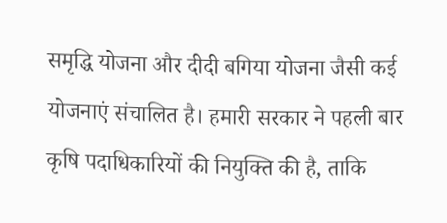समृद्धि योजना और दीदी बगिया योजना जैसी कई योजनाएं संचालित है। हमारी सरकार ने पहली बार कृषि पदाधिकारियों की नियुक्ति की है, ताकि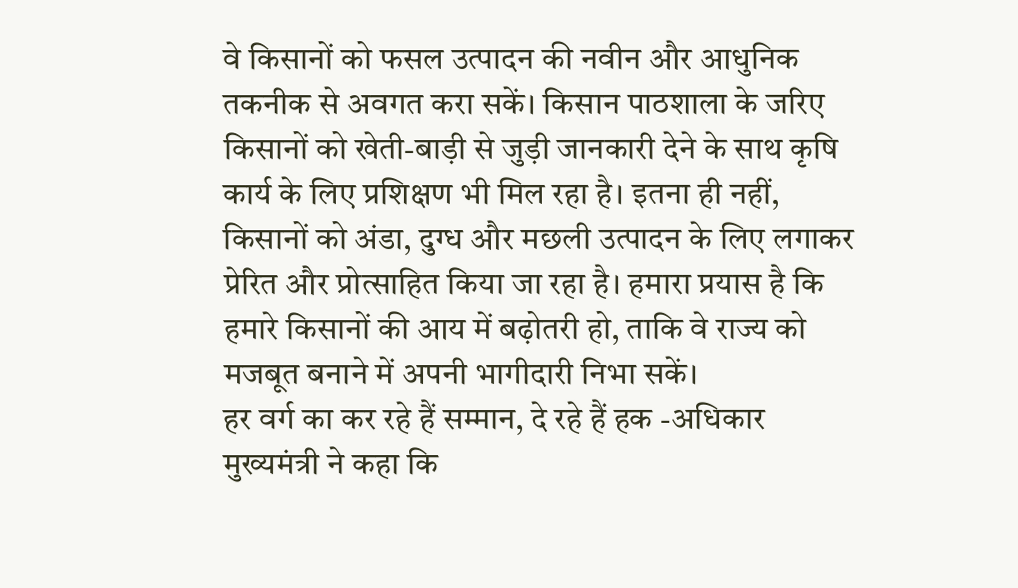वे किसानों को फसल उत्पादन की नवीन और आधुनिक तकनीक से अवगत करा सकें। किसान पाठशाला के जरिए किसानों को खेती-बाड़ी से जुड़ी जानकारी देने के साथ कृषि कार्य के लिए प्रशिक्षण भी मिल रहा है। इतना ही नहीं, किसानों को अंडा, दुग्ध और मछली उत्पादन के लिए लगाकर प्रेरित और प्रोत्साहित किया जा रहा है। हमारा प्रयास है कि हमारे किसानों की आय में बढ़ोतरी हो, ताकि वे राज्य को मजबूत बनाने में अपनी भागीदारी निभा सकें।
हर वर्ग का कर रहे हैं सम्मान, दे रहे हैं हक -अधिकार
मुख्यमंत्री ने कहा कि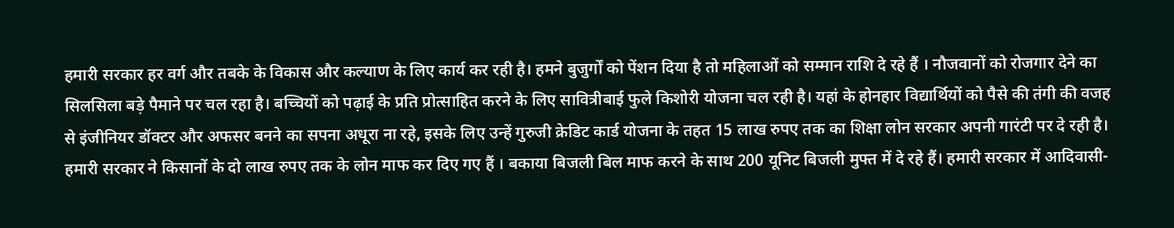हमारी सरकार हर वर्ग और तबके के विकास और कल्याण के लिए कार्य कर रही है। हमने बुजुर्गों को पेंशन दिया है तो महिलाओं को सम्मान राशि दे रहे हैं । नौजवानों को रोजगार देने का सिलसिला बड़े पैमाने पर चल रहा है। बच्चियों को पढ़ाई के प्रति प्रोत्साहित करने के लिए सावित्रीबाई फुले किशोरी योजना चल रही है। यहां के होनहार विद्यार्थियों को पैसे की तंगी की वजह से इंजीनियर डॉक्टर और अफसर बनने का सपना अधूरा ना रहे, इसके लिए उन्हें गुरुजी क्रेडिट कार्ड योजना के तहत 15 लाख रुपए तक का शिक्षा लोन सरकार अपनी गारंटी पर दे रही है। हमारी सरकार ने किसानों के दो लाख रुपए तक के लोन माफ कर दिए गए हैं । बकाया बिजली बिल माफ करने के साथ 200 यूनिट बिजली मुफ्त में दे रहे हैं। हमारी सरकार में आदिवासी-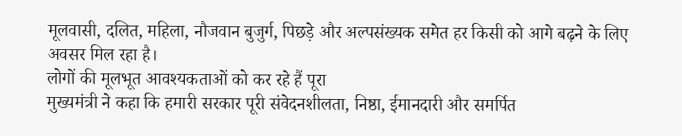मूलवासी, दलित, महिला, नौजवान बुजुर्ग, पिछड़े और अल्पसंख्यक समेत हर किसी को आगे बढ़ने के लिए अवसर मिल रहा है।
लोगों की मूलभूत आवश्यकताओं को कर रहे हैं पूरा
मुख्यमंत्री ने कहा कि हमारी सरकार पूरी संवेदनशीलता, निष्ठा, ईमानदारी और समर्पित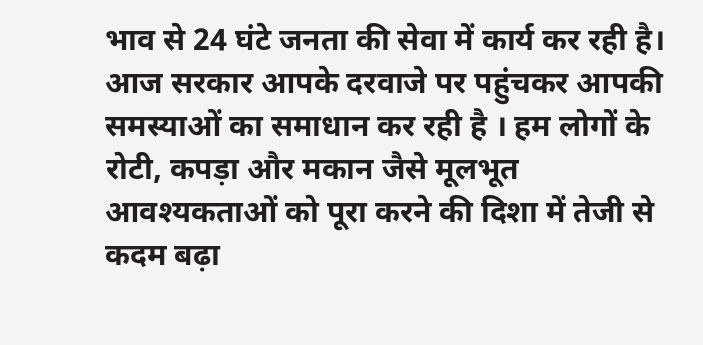भाव से 24 घंटे जनता की सेवा में कार्य कर रही है। आज सरकार आपके दरवाजे पर पहुंचकर आपकी समस्याओं का समाधान कर रही है । हम लोगों के रोटी, कपड़ा और मकान जैसे मूलभूत आवश्यकताओं को पूरा करने की दिशा में तेजी से कदम बढ़ा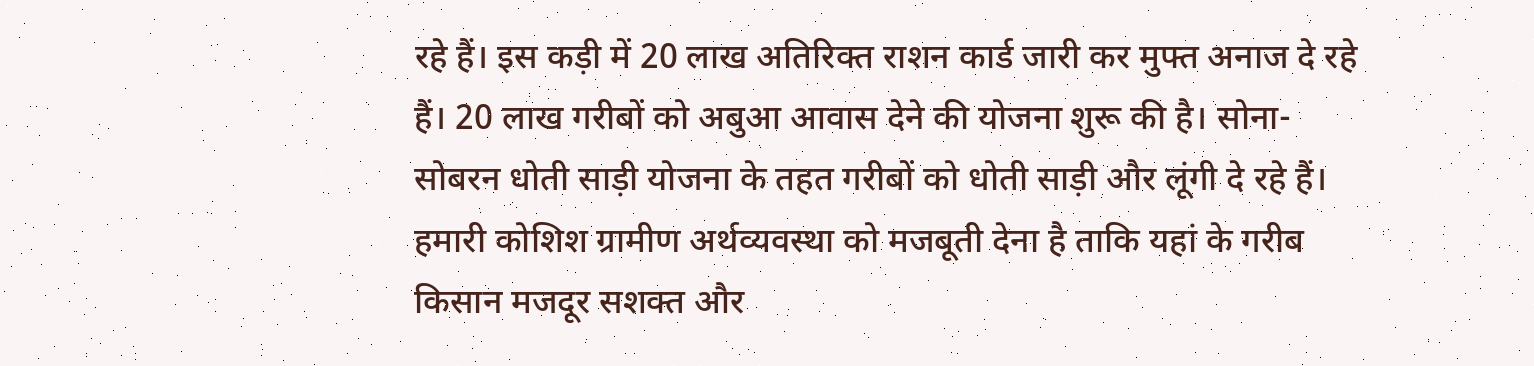रहे हैं। इस कड़ी में 20 लाख अतिरिक्त राशन कार्ड जारी कर मुफ्त अनाज दे रहे हैं। 20 लाख गरीबों को अबुआ आवास देने की योजना शुरू की है। सोना- सोबरन धोती साड़ी योजना के तहत गरीबों को धोती साड़ी और लूंगी दे रहे हैं। हमारी कोशिश ग्रामीण अर्थव्यवस्था को मजबूती देना है ताकि यहां के गरीब किसान मजदूर सशक्त और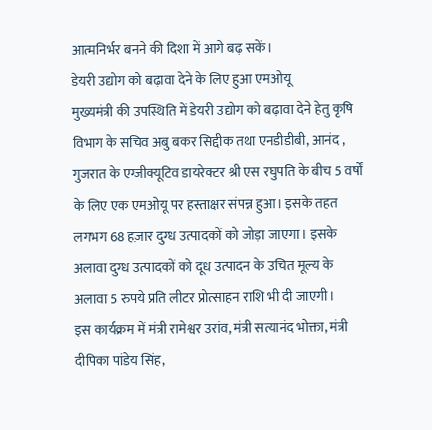आत्मनिर्भर बनने की दिशा में आगे बढ़ सकें।
डेयरी उद्योग को बढ़ावा देने के लिए हुआ एमओयू
मुख्यमंत्री की उपस्थिति में डेयरी उद्योग को बढ़ावा देने हेतु कृषि विभाग के सचिव अबु बकर सिद्दीक तथा एनडीडीबी, आनंद , गुजरात के एग्जीक्यूटिव डायरेक्टर श्री एस रघुपति के बीच 5 वर्षों के लिए एक एमओयू पर हस्ताक्षर संपन्न हुआ। इसके तहत लगभग 68 हज़ार दुग्ध उत्पादकों को जोड़ा जाएगा। इसके अलावा दुग्ध उत्पादकों को दूध उत्पादन के उचित मूल्य के अलावा 5 रुपये प्रति लीटर प्रोत्साहन राशि भी दी जाएगी।
इस कार्यक्रम में मंत्री रामेश्वर उरांव, मंत्री सत्यानंद भोक्ता, मंत्री दीपिका पांडेय सिंह,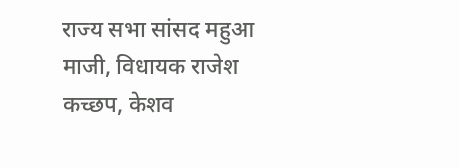राज्य सभा सांसद महुआ माजी, विधायक राजेश कच्छप, केशव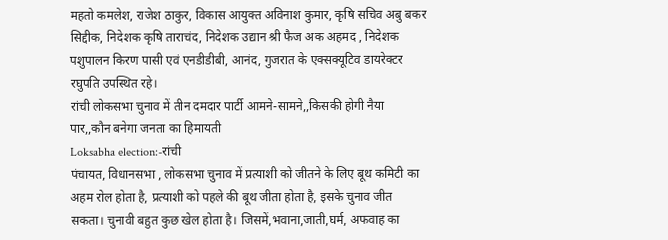महतो कमलेश, राजेश ठाकुर, विकास आयुक्त अविनाश कुमार, कृषि सचिव अबु बकर सिद्दीक, निदेशक कृषि ताराचंद, निदेशक उद्यान श्री फैज अक अहमद , निदेशक पशुपालन किरण पासी एवं एनडीडीबी, आनंद, गुजरात के एक्सक्यूटिव डायरेक्टर रघुपति उपस्थित रहे।
रांची लोकसभा चुनाव में तीन दमदार पार्टी आमने-सामने,,किसकी होगी नैया पार,,कौन बनेगा जनता का हिमायती
Loksabha election:-रांची
पंचायत, विधानसभा , लोकसभा चुनाव में प्रत्याशी को जीतने के लिए बूथ कमिटी का अहम रोल होता है, प्रत्याशी को पहले की बूथ जीता होता है, इसके चुनाव जीत सकता। चुनावी बहुत कुछ खेल होता है। जिसमें,भवाना,जाती,घर्म, अफवाह का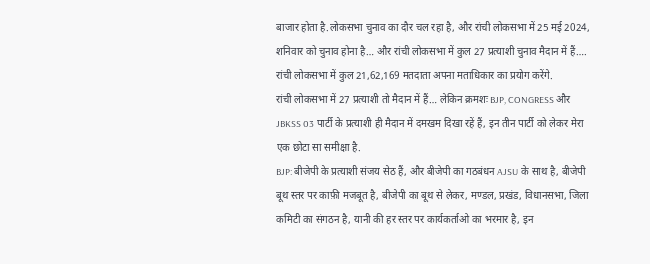बाजार होता है.लोकसभा चुनाव का दौर चल रहा है, और रांची लोकसभा में 25 मई 2024, शनिवार को चुनाव होना है… और रांची लोकसभा में कुल 27 प्रत्याशी चुनाव मैदान में हैं…. रांची लोकसभा में कुल 21,62,169 मतदाता अपना मताधिकार का प्रयोग करेंगे.
रांची लोकसभा में 27 प्रत्याशी तो मैदान में हैं… लेकिन क्रमशः BJP, CONGRESS और JBKSS 03 पार्टी के प्रत्याशी ही मैदान में दमखम दिखा रहें हैं, इन तीन पार्टी को लेकर मेरा एक छोटा सा समीक्षा है.
BJP: बीजेपी के प्रत्याशी संजय सेठ हैं, और बीजेपी का गठबंधन AJSU के साथ है, बीजेपी बूथ स्तर पर काफ़ी मजबूत है, बीजेपी का बूथ से लेकर, मण्डल, प्रखंड, विधानसभा, जिला कमिटी का संगठन है, यानी की हर स्तर पर कार्यकर्ताओ का भरमार है, इन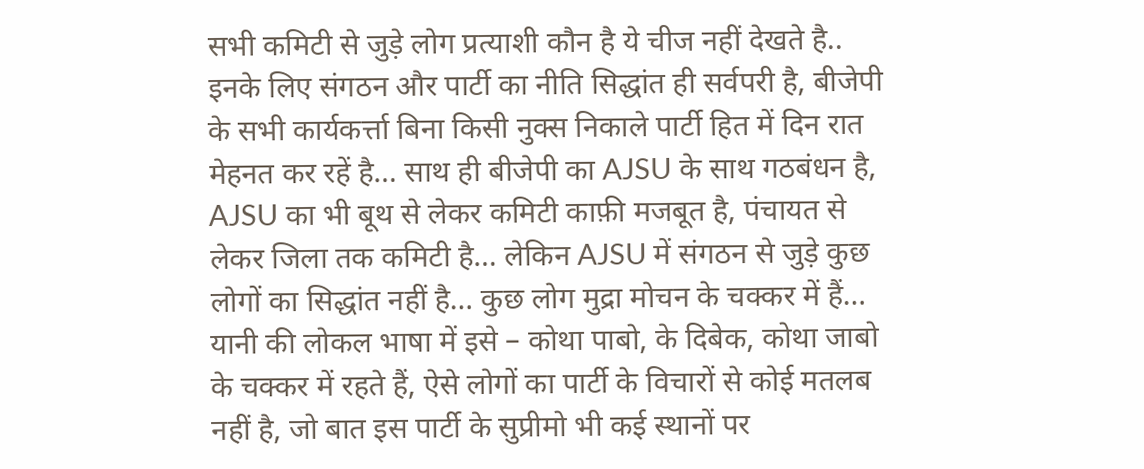सभी कमिटी से जुड़े लोग प्रत्याशी कौन है ये चीज नहीं देखते है.. इनके लिए संगठन और पार्टी का नीति सिद्धांत ही सर्वपरी है, बीजेपी के सभी कार्यकर्त्ता बिना किसी नुक्स निकाले पार्टी हित में दिन रात मेहनत कर रहें है… साथ ही बीजेपी का AJSU के साथ गठबंधन है, AJSU का भी बूथ से लेकर कमिटी काफ़ी मजबूत है, पंचायत से लेकर जिला तक कमिटी है… लेकिन AJSU में संगठन से जुड़े कुछ लोगों का सिद्धांत नहीं है… कुछ लोग मुद्रा मोचन के चक्कर में हैं… यानी की लोकल भाषा में इसे – कोथा पाबो, के दिबेक, कोथा जाबो के चक्कर में रहते हैं, ऐसे लोगों का पार्टी के विचारों से कोई मतलब नहीं है, जो बात इस पार्टी के सुप्रीमो भी कई स्थानों पर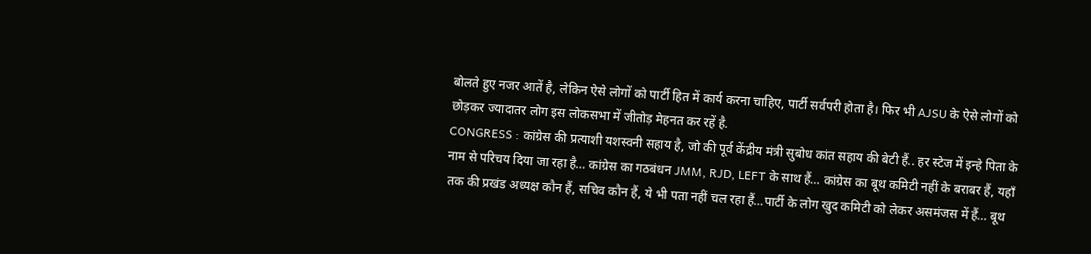बोलते हुए नजर आतें है, लेकिन ऐसे लोगों को पार्टी हित में कार्य करना चाहिए, पार्टी सर्वपरी होता है। फिर भी AJSU के ऐसे लोगों को छोड़कर ज्यादातर लोग इस लोकसभा में जीतोड़ मेहनत कर रहें है.
CONGRESS : कांग्रेस की प्रत्याशी यशस्वनी सहाय है, जो की पूर्व केंद्रीय मंत्री सुबोध कांत सहाय की बेटी हैं.. हर स्टेज में इन्हे पिता के नाम से परिचय दिया जा रहा है… कांग्रेस का गठबंधन JMM, RJD, LEFT के साथ हैं… कांग्रेस का बूथ कमिटी नहीं के बराबर हैं, यहाँ तक की प्रखंड अध्यक्ष कौन हैं, सचिव कौन हैं, ये भी पता नहीं चल रहा हैं…पार्टी के लोग खुद कमिटी को लेकर असमंजस में हैं… बूथ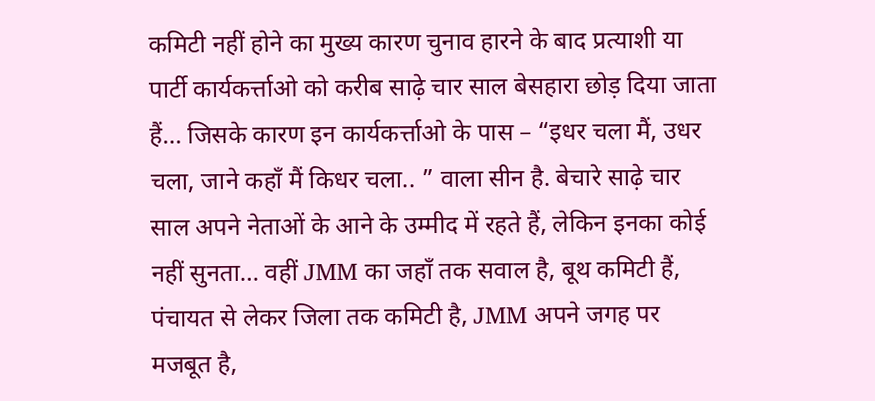कमिटी नहीं होने का मुख्य कारण चुनाव हारने के बाद प्रत्याशी या पार्टी कार्यकर्त्ताओ को करीब साढ़े चार साल बेसहारा छोड़ दिया जाता हैं… जिसके कारण इन कार्यकर्त्ताओ के पास – “इधर चला मैं, उधर चला, जाने कहाँ मैं किधर चला.. ” वाला सीन है. बेचारे साढ़े चार साल अपने नेताओं के आने के उम्मीद में रहते हैं, लेकिन इनका कोई नहीं सुनता… वहीं JMM का जहाँ तक सवाल है, बूथ कमिटी हैं, पंचायत से लेकर जिला तक कमिटी है, JMM अपने जगह पर मजबूत है,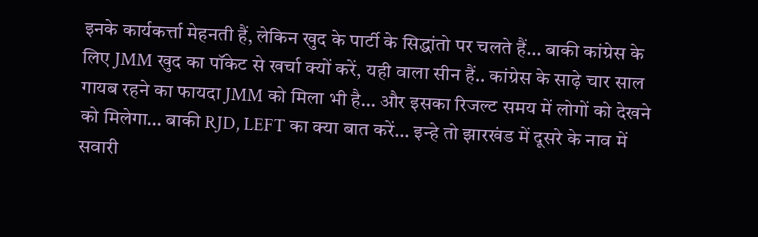इनके कार्यकर्त्ता मेहनती हैं, लेकिन खुद के पार्टी के सिद्धांतो पर चलते हैं… बाकी कांग्रेस के लिए JMM खुद का पॉकेट से खर्चा क्यों करें, यही वाला सीन हैं.. कांग्रेस के साढ़े चार साल गायब रहने का फायदा JMM को मिला भी है… और इसका रिजल्ट समय में लोगों को देखने को मिलेगा… बाकी RJD, LEFT का क्या बात करें… इन्हे तो झारखंड में दूसरे के नाव में सवारी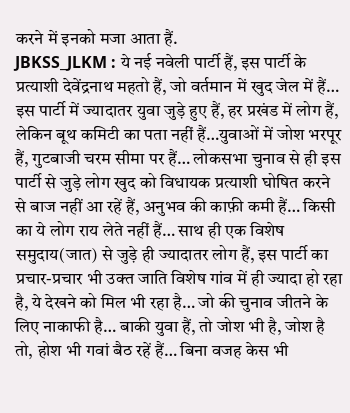करने में इनको मजा आता हैं.
JBKSS_JLKM : ये नई नवेली पार्टी हैं, इस पार्टी के प्रत्याशी देवेंद्रनाथ महतो हैं, जो वर्तमान में खुद जेल में हैं… इस पार्टी में ज्यादातर युवा जुड़े हुए हैं, हर प्रखंड में लोग हैं, लेकिन बूथ कमिटी का पता नहीं हैं…युवाओं में जोश भरपूर हैं, गुटबाजी चरम सीमा पर हैं… लोकसभा चुनाव से ही इस पार्टी से जुड़े लोग खुद को विधायक प्रत्याशी घोषित करने से बाज नहीं आ रहें हैं, अनुभव की काफ़ी कमी हैं… किसी का ये लोग राय लेते नहीं हैं… साथ ही एक विशेष समुदाय(जात) से जुड़े ही ज्यादातर लोग हैं, इस पार्टी का प्रचार-प्रचार भी उक्त जाति विशेष गांव में ही ज्यादा हो रहा है, ये देखने को मिल भी रहा है… जो की चुनाव जीतने के लिए नाकाफी है… बाकी युवा हैं, तो जोश भी है, जोश है तो, होश भी गवां बैठ रहें हैं… बिना वजह केस भी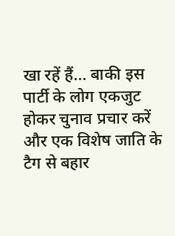खा रहें हैं… बाकी इस पार्टी के लोग एकजुट होकर चुनाव प्रचार करें और एक विशेष जाति के टैग से बहार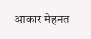आकार मेहनत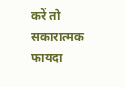करें तो सकारात्मक फायदा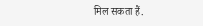मिल सकता हैं.